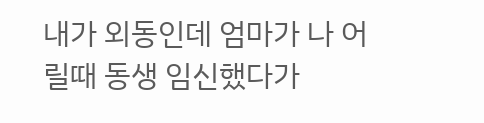내가 외동인데 엄마가 나 어릴때 동생 임신했다가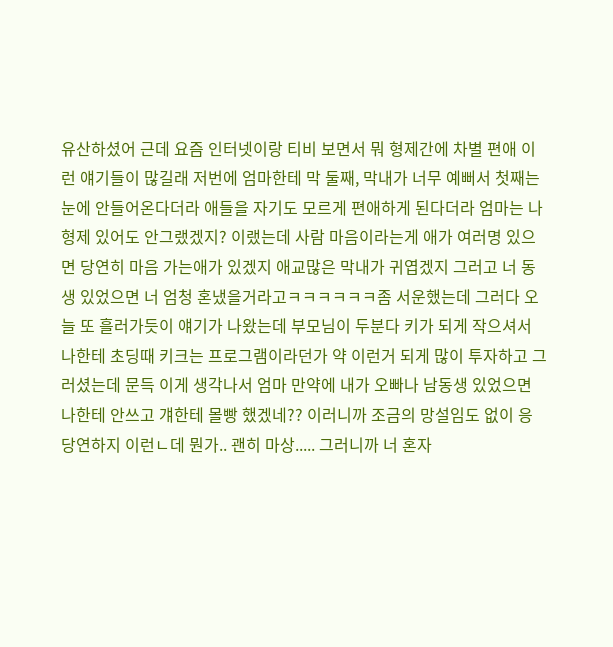유산하셨어 근데 요즘 인터넷이랑 티비 보면서 뭐 형제간에 차별 편애 이런 얘기들이 많길래 저번에 엄마한테 막 둘째, 막내가 너무 예뻐서 첫째는 눈에 안들어온다더라 애들을 자기도 모르게 편애하게 된다더라 엄마는 나 형제 있어도 안그랬겠지? 이랬는데 사람 마음이라는게 애가 여러명 있으면 당연히 마음 가는애가 있겠지 애교많은 막내가 귀엽겠지 그러고 너 동생 있었으면 너 엄청 혼냈을거라고ㅋㅋㅋㅋㅋㅋ좀 서운했는데 그러다 오늘 또 흘러가듯이 얘기가 나왔는데 부모님이 두분다 키가 되게 작으셔서 나한테 초딩때 키크는 프로그램이라던가 약 이런거 되게 많이 투자하고 그러셨는데 문득 이게 생각나서 엄마 만약에 내가 오빠나 남동생 있었으면 나한테 안쓰고 걔한테 몰빵 했겠네?? 이러니까 조금의 망설임도 없이 응 당연하지 이런ㄴ데 뭔가.. 괜히 마상..... 그러니까 너 혼자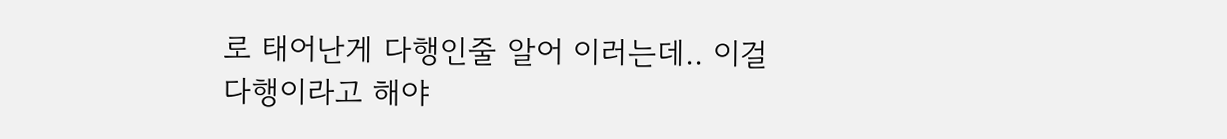로 태어난게 다행인줄 알어 이러는데.. 이걸 다행이라고 해야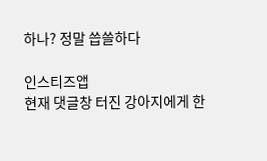하나? 정말 씁쓸하다

인스티즈앱
현재 댓글창 터진 강아지에게 한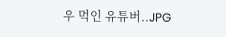우 먹인 유튜버..JPG